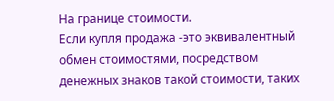На границе стоимости.
Если купля продажа -это эквивалентный обмен стоимостями, посредством денежных знаков такой стоимости, таких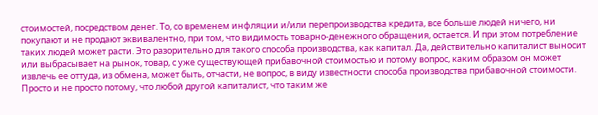стоимостей, посредством денег. То, со временем инфляции и/или перепроизводства кредита, все больше людей ничего, ни покупают и не продают эквивалентно, при том, что видимость товарно-денежного обращения, остается. И при этом потребление таких людей может расти. Это разорительно для такого способа производства, как капитал. Да, действительно капиталист выносит или выбрасывает на рынок, товар, с уже существующей прибавочной стоимостью и потому вопрос, каким образом он может извлечь ее оттуда, из обмена, может быть, отчасти, не вопрос, в виду известности способа производства прибавочной стоимости. Просто и не просто потому, что любой другой капиталист, что таким же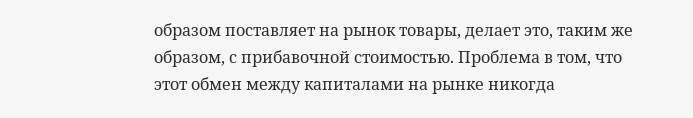образом поставляет на рынок товары, делает это, таким же образом, с прибавочной стоимостью. Проблема в том, что этот обмен между капиталами на рынке никогда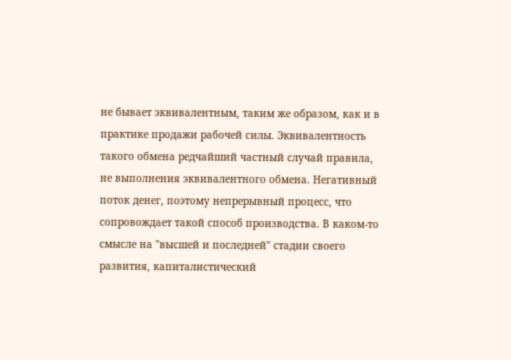не бывает эквивалентным, таким же образом, как и в практике продажи рабочей силы. Эквивалентность такого обмена редчайший частный случай правила, не выполнения эквивалентного обмена. Негативный поток денег, поэтому непрерывный процесс, что сопровождает такой способ производства. В каком-то смысле на "высшей и последней" стадии своего развития, капиталистический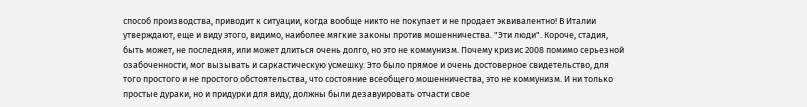способ производства, приводит к ситуации, когда вообще никто не покупает и не продает эквивалентно! В Италии утверждают, еще и виду этого, видимо, наиболее мягкие законы против мошенничества. "Эти люди". Короче, стадия, быть может, не последняя, или может длиться очень долго, но это не коммунизм. Почему кризис 2008 помимо серьезной озабоченности, мог вызывать и саркастическую усмешку. Это было прямое и очень достоверное свидетельство, для того простого и не простого обстоятельства, что состояние всеобщего мошенничества, это не коммунизм. И ни только простые дураки, но и придурки для виду, должны были дезавуировать отчасти свое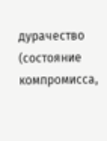дурачество (состояние компромисса,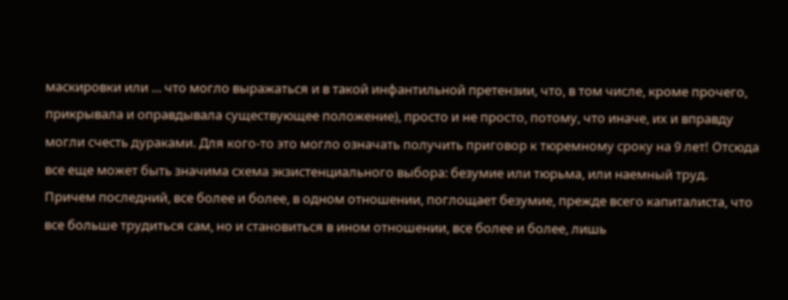маскировки или … что могло выражаться и в такой инфантильной претензии, что, в том числе, кроме прочего, прикрывала и оправдывала существующее положение), просто и не просто, потому, что иначе, их и вправду могли счесть дураками. Для кого-то это могло означать получить приговор к тюремному сроку на 9 лет! Отсюда все еще может быть значима схема экзистенциального выбора: безумие или тюрьма, или наемный труд.
Причем последний, все более и более, в одном отношении, поглощает безумие, прежде всего капиталиста, что все больше трудиться сам, но и становиться в ином отношении, все более и более, лишь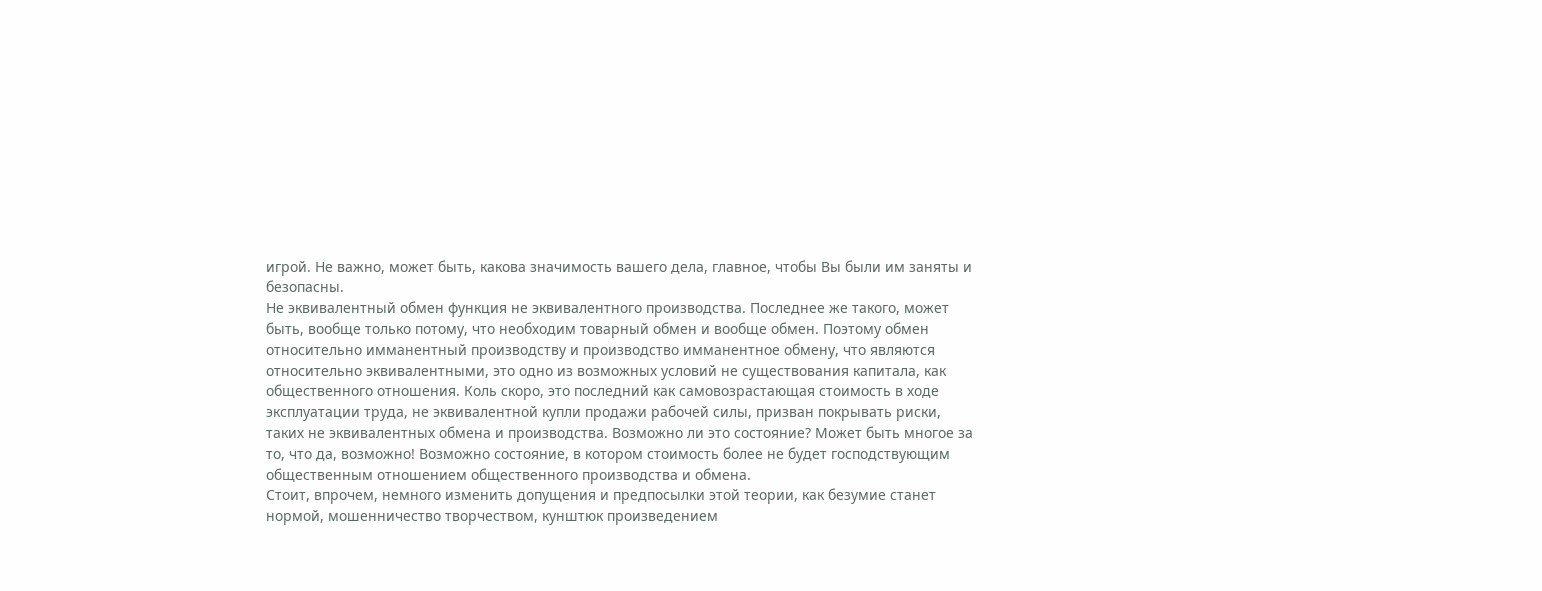игрой. Не важно, может быть, какова значимость вашего дела, главное, чтобы Вы были им заняты и безопасны.
Не эквивалентный обмен функция не эквивалентного производства. Последнее же такого, может быть, вообще только потому, что необходим товарный обмен и вообще обмен. Поэтому обмен относительно имманентный производству и производство имманентное обмену, что являются относительно эквивалентными, это одно из возможных условий не существования капитала, как общественного отношения. Коль скоро, это последний как самовозрастающая стоимость в ходе эксплуатации труда, не эквивалентной купли продажи рабочей силы, призван покрывать риски, таких не эквивалентных обмена и производства. Возможно ли это состояние? Может быть многое за то, что да, возможно! Возможно состояние, в котором стоимость более не будет господствующим общественным отношением общественного производства и обмена.
Стоит, впрочем, немного изменить допущения и предпосылки этой теории, как безумие станет нормой, мошенничество творчеством, кунштюк произведением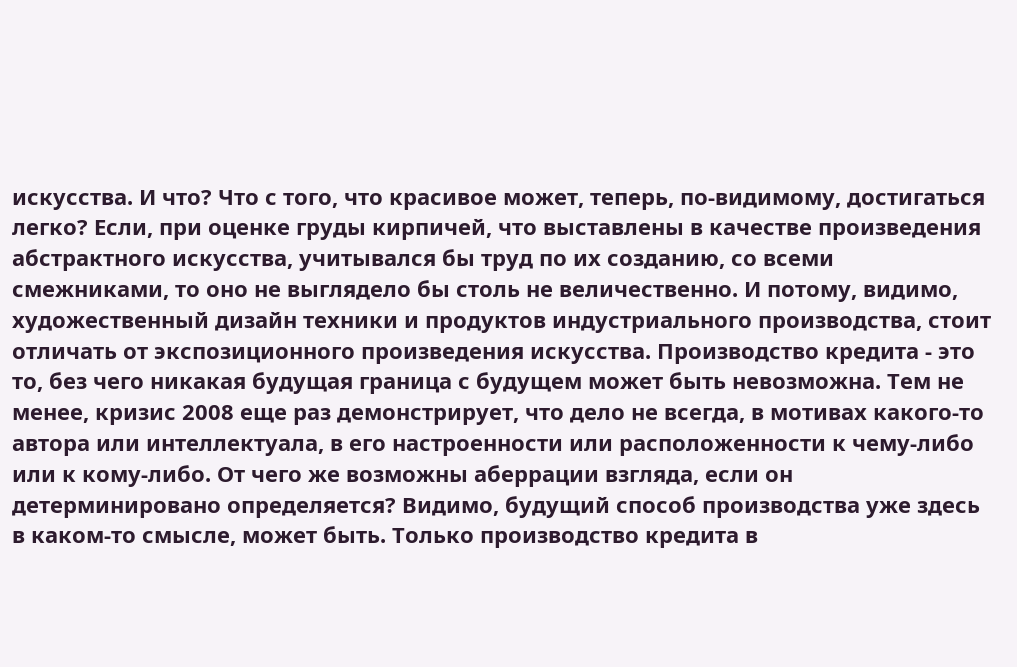искусства. И что? Что с того, что красивое может, теперь, по-видимому, достигаться легко? Если, при оценке груды кирпичей, что выставлены в качестве произведения абстрактного искусства, учитывался бы труд по их созданию, со всеми смежниками, то оно не выглядело бы столь не величественно. И потому, видимо, художественный дизайн техники и продуктов индустриального производства, стоит отличать от экспозиционного произведения искусства. Производство кредита - это то, без чего никакая будущая граница с будущем может быть невозможна. Тем не менее, кризис 2008 еще раз демонстрирует, что дело не всегда, в мотивах какого-то автора или интеллектуала, в его настроенности или расположенности к чему-либо или к кому-либо. От чего же возможны аберрации взгляда, если он детерминировано определяется? Видимо, будущий способ производства уже здесь в каком-то смысле, может быть. Только производство кредита в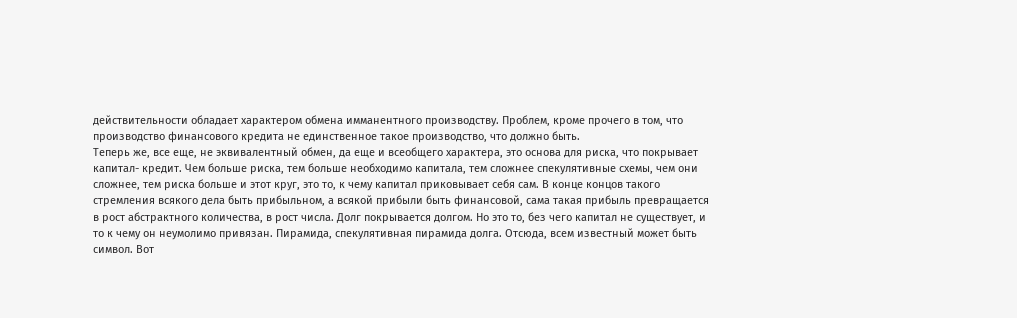действительности обладает характером обмена имманентного производству. Проблем, кроме прочего в том, что производство финансового кредита не единственное такое производство, что должно быть.
Теперь же, все еще, не эквивалентный обмен, да еще и всеобщего характера, это основа для риска, что покрывает капитал- кредит. Чем больше риска, тем больше необходимо капитала, тем сложнее спекулятивные схемы, чем они сложнее, тем риска больше и этот круг, это то, к чему капитал приковывает себя сам. В конце концов такого стремления всякого дела быть прибыльном, а всякой прибыли быть финансовой, сама такая прибыль превращается в рост абстрактного количества, в рост числа. Долг покрывается долгом. Но это то, без чего капитал не существует, и то к чему он неумолимо привязан. Пирамида, спекулятивная пирамида долга. Отсюда, всем известный может быть символ. Вот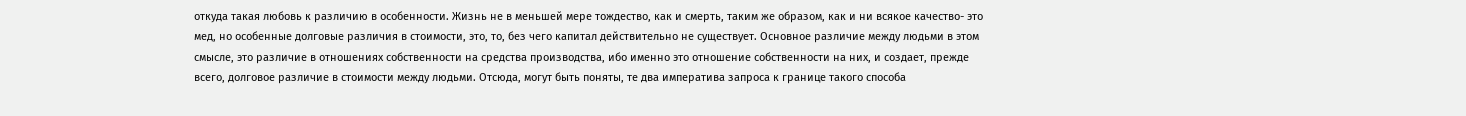откуда такая любовь к различию в особенности. Жизнь не в меньшей мере тождество, как и смерть, таким же образом, как и ни всякое качество- это мед, но особенные долговые различия в стоимости, это, то, без чего капитал действительно не существует. Основное различие между людьми в этом смысле, это различие в отношениях собственности на средства производства, ибо именно это отношение собственности на них, и создает, прежде всего, долговое различие в стоимости между людьми. Отсюда, могут быть поняты, те два императива запроса к границе такого способа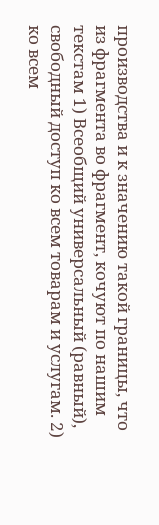производства и к значению такой границы, что из фрагмента во фрагмент, кочуют по нашим текстам 1) Всеобщий универсальный (равный), свободный доступ ко всем товарам и услугам. 2) ко всем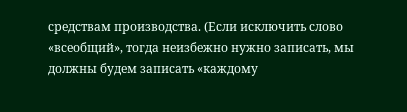средствам производства. (Если исключить слово «всеобщий», тогда неизбежно нужно записать, мы должны будем записать «каждому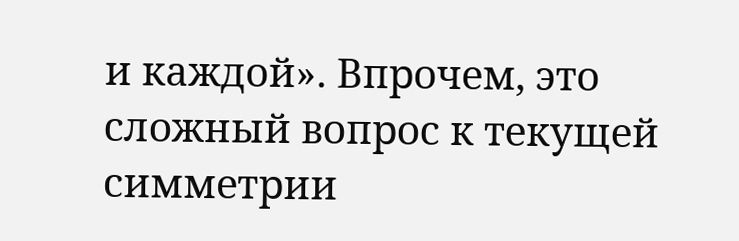и каждой». Впрочем, это сложный вопрос к текущей симметрии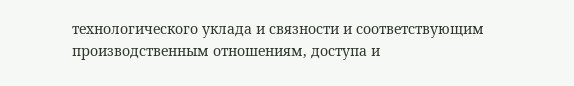технологического уклада и связности и соответствующим производственным отношениям, доступа и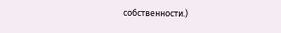собственности.)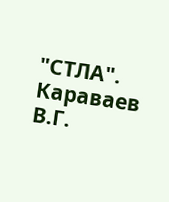"СТЛА".
Караваев В.Г.